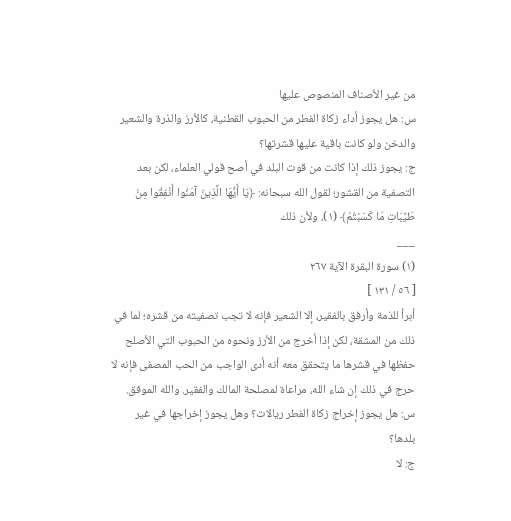من غير الأصناف المنصوص عليها
س: هل يجوز أداء زكاة الفطر من الحبوب القطنية، كالأرز والذرة والشعير والدخن ولو كانت باقية عليها قشرتها؟
ج: يجوز ذلك إذا كانت من قوت البلد في أصح قولي العلماء، لكن بعد التصفية من القشور؛ لقول الله سبحانه: ﴿يَا أَيُّهَا الَّذِينَ آمَنُوا أَنْفِقُوا مِنْ طَيِّبَاتِ مَا كَسَبْتُمْ﴾ (١)، ولأن ذلك
___
(١) سورة البقرة الآية ٢٦٧
[ ٥٦ / ١٣١ ]
أبرأ للذمة وأرفق بالفقير، إلا الشعير فإنه لا تجب تصفيته من قشره؛ لما في ذلك من المشقة، لكن إذا أخرج من الأرز ونحوه من الحبوب التي الأصلح حفظها في قشرها ما يتحقق معه أنه أدى الواجب من الحب المصفى فإنه لا حرج في ذلك إن شاء الله، مراعاة لمصلحة المالك والفقير. والله الموفق.
س: هل يجوز إخراج زكاة الفطر ريالات؟ وهل يجوز إخراجها في غير بلدها؟
ج: لا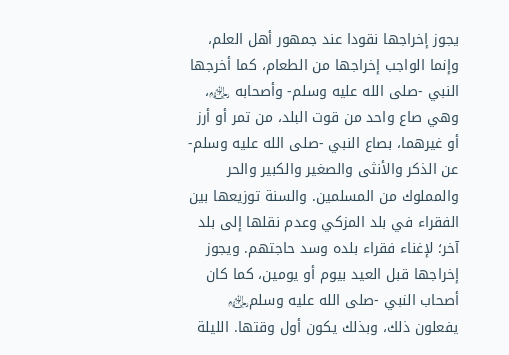يجوز إخراجها نقودا عند جمهور أهل العلم، وإنما الواجب إخراجها من الطعام، كما أخرجها النبي -صلى الله عليه وسلم- وأصحابه ﵃، وهي صاع واحد من قوت البلد، من تمر أو أرز أو غيرهما، بصاع النبي -صلى الله عليه وسلم- عن الذكر والأنثى والصغير والكبير والحر والمملوك من المسلمين. والسنة توزيعها بين الفقراء في بلد المزكي وعدم نقلها إلى بلد آخر؛ لإغناء فقراء بلده وسد حاجتهم. ويجوز إخراجها قبل العيد بيوم أو يومين، كما كان أصحاب النبي -صلى الله عليه وسلم﵃ يفعلون ذلك، وبذلك يكون أول وقتها. الليلة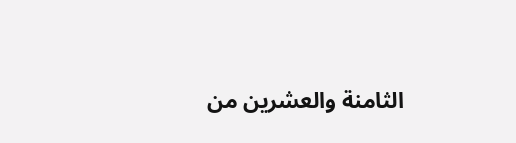الثامنة والعشرين من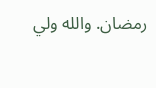رمضان. والله ولي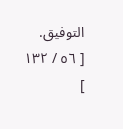التوفيق.
[ ٥٦ / ١٣٢ ]